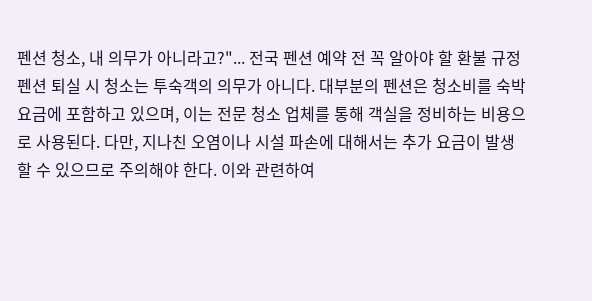펜션 청소, 내 의무가 아니라고?"... 전국 펜션 예약 전 꼭 알아야 할 환불 규정
펜션 퇴실 시 청소는 투숙객의 의무가 아니다. 대부분의 펜션은 청소비를 숙박 요금에 포함하고 있으며, 이는 전문 청소 업체를 통해 객실을 정비하는 비용으로 사용된다. 다만, 지나친 오염이나 시설 파손에 대해서는 추가 요금이 발생할 수 있으므로 주의해야 한다. 이와 관련하여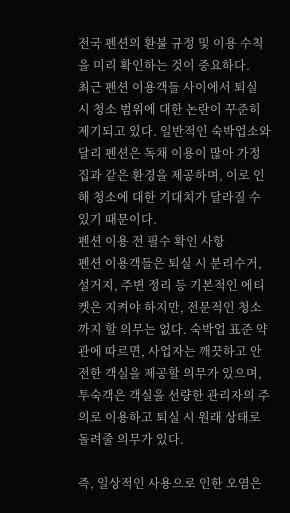전국 펜션의 환불 규정 및 이용 수칙을 미리 확인하는 것이 중요하다.
최근 펜션 이용객들 사이에서 퇴실 시 청소 범위에 대한 논란이 꾸준히 제기되고 있다. 일반적인 숙박업소와 달리 펜션은 독채 이용이 많아 가정집과 같은 환경을 제공하며, 이로 인해 청소에 대한 기대치가 달라질 수 있기 때문이다.
펜션 이용 전 필수 확인 사항
펜션 이용객들은 퇴실 시 분리수거, 설거지, 주변 정리 등 기본적인 에티켓은 지켜야 하지만, 전문적인 청소까지 할 의무는 없다. 숙박업 표준 약관에 따르면, 사업자는 깨끗하고 안전한 객실을 제공할 의무가 있으며, 투숙객은 객실을 선량한 관리자의 주의로 이용하고 퇴실 시 원래 상태로 돌려줄 의무가 있다.

즉, 일상적인 사용으로 인한 오염은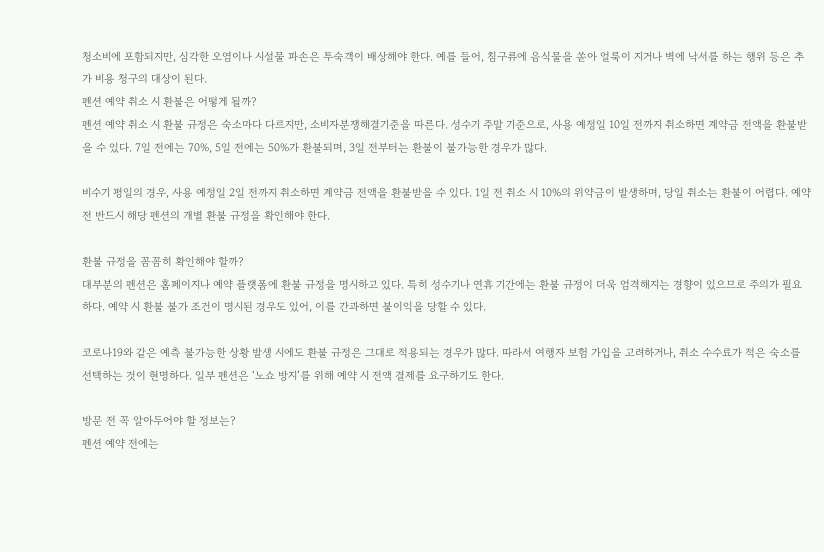청소비에 포함되지만, 심각한 오염이나 시설물 파손은 투숙객이 배상해야 한다. 예를 들어, 침구류에 음식물을 쏟아 얼룩이 지거나 벽에 낙서를 하는 행위 등은 추가 비용 청구의 대상이 된다.
펜션 예약 취소 시 환불은 어떻게 될까?
펜션 예약 취소 시 환불 규정은 숙소마다 다르지만, 소비자분쟁해결기준을 따른다. 성수기 주말 기준으로, 사용 예정일 10일 전까지 취소하면 계약금 전액을 환불받을 수 있다. 7일 전에는 70%, 5일 전에는 50%가 환불되며, 3일 전부터는 환불이 불가능한 경우가 많다.

비수기 평일의 경우, 사용 예정일 2일 전까지 취소하면 계약금 전액을 환불받을 수 있다. 1일 전 취소 시 10%의 위약금이 발생하며, 당일 취소는 환불이 어렵다. 예약 전 반드시 해당 펜션의 개별 환불 규정을 확인해야 한다.

환불 규정을 꼼꼼히 확인해야 할까?
대부분의 펜션은 홈페이지나 예약 플랫폼에 환불 규정을 명시하고 있다. 특히 성수기나 연휴 기간에는 환불 규정이 더욱 엄격해지는 경향이 있으므로 주의가 필요하다. 예약 시 환불 불가 조건이 명시된 경우도 있어, 이를 간과하면 불이익을 당할 수 있다.

코로나19와 같은 예측 불가능한 상황 발생 시에도 환불 규정은 그대로 적용되는 경우가 많다. 따라서 여행자 보험 가입을 고려하거나, 취소 수수료가 적은 숙소를 선택하는 것이 현명하다. 일부 펜션은 ‘노쇼 방지’를 위해 예약 시 전액 결제를 요구하기도 한다.

방문 전 꼭 알아두어야 할 정보는?
펜션 예약 전에는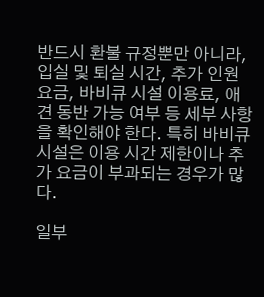반드시 환불 규정뿐만 아니라, 입실 및 퇴실 시간, 추가 인원 요금, 바비큐 시설 이용료, 애견 동반 가능 여부 등 세부 사항을 확인해야 한다. 특히 바비큐 시설은 이용 시간 제한이나 추가 요금이 부과되는 경우가 많다.

일부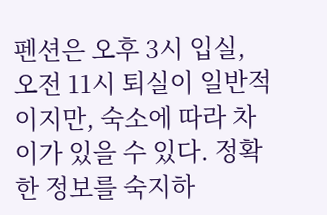펜션은 오후 3시 입실, 오전 11시 퇴실이 일반적이지만, 숙소에 따라 차이가 있을 수 있다. 정확한 정보를 숙지하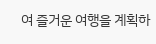여 즐거운 여행을 계획하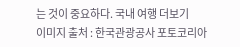는 것이 중요하다. 국내 여행 더보기
이미지 출처 : 한국관광공사 포토코리아